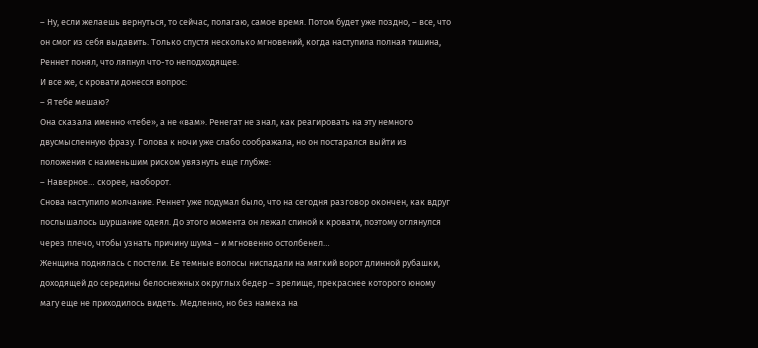– Ну, если желаешь вернуться, то сейчас, полагаю, самое время. Потом будет уже поздно, – все, что он смог из себя выдавить. Только спустя несколько мгновений, когда наступила полная тишина, Реннет понял, что ляпнул что-то неподходящее.
И все же, с кровати донесся вопрос:
– Я тебе мешаю?
Она сказала именно «тебе», а не «вам». Ренегат не знал, как реагировать на эту немного двусмысленную фразу. Голова к ночи уже слабо соображала, но он постарался выйти из положения с наименьшим риском увязнуть еще глубже:
– Наверное… скорее, наоборот.
Снова наступило молчание. Реннет уже подумал было, что на сегодня разговор окончен, как вдруг послышалось шуршание одеял. До этого момента он лежал спиной к кровати, поэтому оглянулся через плечо, чтобы узнать причину шума – и мгновенно остолбенел…
Женщина поднялась с постели. Ее темные волосы ниспадали на мягкий ворот длинной рубашки, доходящей до середины белоснежных округлых бедер – зрелище, прекраснее которого юному магу еще не приходилось видеть. Медленно, но без намека на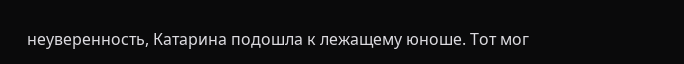неуверенность, Катарина подошла к лежащему юноше. Тот мог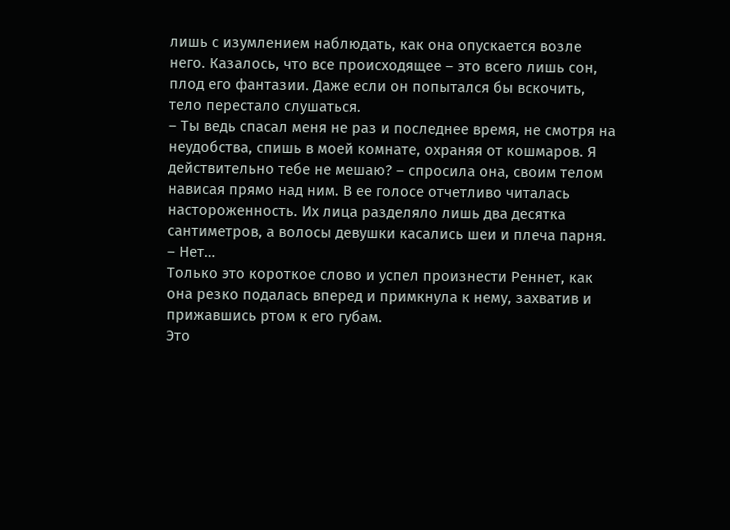лишь с изумлением наблюдать, как она опускается возле него. Казалось, что все происходящее – это всего лишь сон, плод его фантазии. Даже если он попытался бы вскочить, тело перестало слушаться.
– Ты ведь спасал меня не раз и последнее время, не смотря на неудобства, спишь в моей комнате, охраняя от кошмаров. Я действительно тебе не мешаю? – спросила она, своим телом нависая прямо над ним. В ее голосе отчетливо читалась настороженность. Их лица разделяло лишь два десятка сантиметров, а волосы девушки касались шеи и плеча парня.
– Нет…
Только это короткое слово и успел произнести Реннет, как она резко подалась вперед и примкнула к нему, захватив и прижавшись ртом к его губам.
Это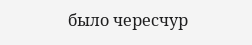было чересчур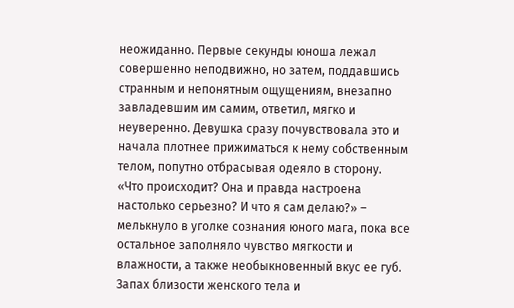неожиданно. Первые секунды юноша лежал совершенно неподвижно, но затем, поддавшись странным и непонятным ощущениям, внезапно завладевшим им самим, ответил, мягко и неуверенно. Девушка сразу почувствовала это и начала плотнее прижиматься к нему собственным телом, попутно отбрасывая одеяло в сторону.
«Что происходит? Она и правда настроена настолько серьезно? И что я сам делаю?» – мелькнуло в уголке сознания юного мага, пока все остальное заполняло чувство мягкости и влажности, а также необыкновенный вкус ее губ. Запах близости женского тела и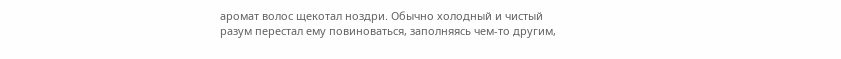аромат волос щекотал ноздри. Обычно холодный и чистый разум перестал ему повиноваться, заполняясь чем-то другим,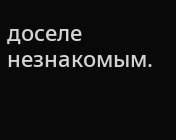доселе незнакомым.